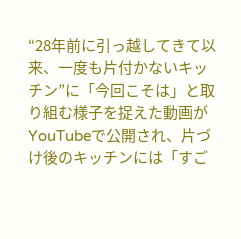“28年前に引っ越してきて以来、一度も片付かないキッチン”に「今回こそは」と取り組む様子を捉えた動画がYouTubeで公開され、片づけ後のキッチンには「すご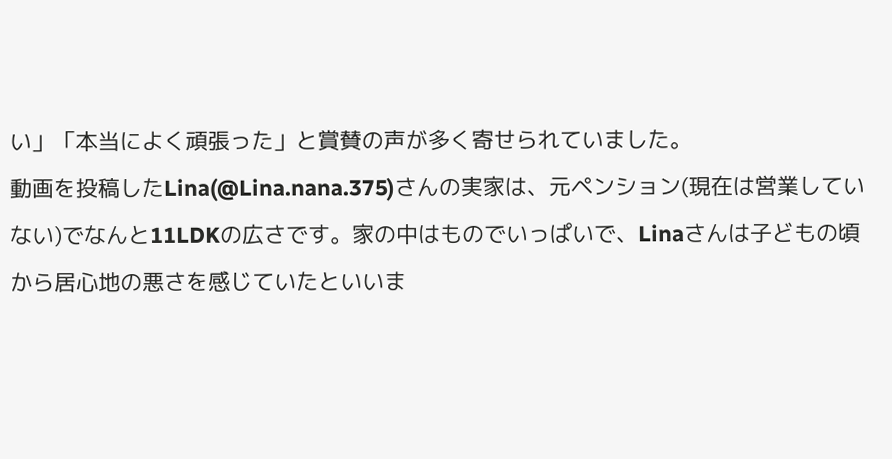い」「本当によく頑張った」と賞賛の声が多く寄せられていました。
動画を投稿したLina(@Lina.nana.375)さんの実家は、元ペンション(現在は営業していない)でなんと11LDKの広さです。家の中はものでいっぱいで、Linaさんは子どもの頃から居心地の悪さを感じていたといいま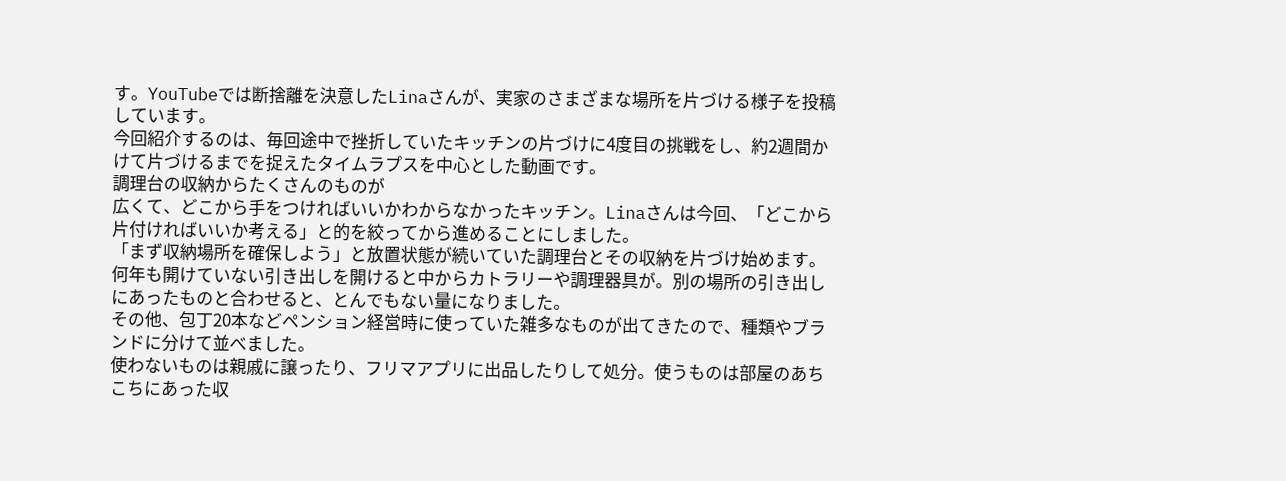す。YouTubeでは断捨離を決意したLinaさんが、実家のさまざまな場所を片づける様子を投稿しています。
今回紹介するのは、毎回途中で挫折していたキッチンの片づけに4度目の挑戦をし、約2週間かけて片づけるまでを捉えたタイムラプスを中心とした動画です。
調理台の収納からたくさんのものが
広くて、どこから手をつければいいかわからなかったキッチン。Linaさんは今回、「どこから片付ければいいか考える」と的を絞ってから進めることにしました。
「まず収納場所を確保しよう」と放置状態が続いていた調理台とその収納を片づけ始めます。何年も開けていない引き出しを開けると中からカトラリーや調理器具が。別の場所の引き出しにあったものと合わせると、とんでもない量になりました。
その他、包丁20本などペンション経営時に使っていた雑多なものが出てきたので、種類やブランドに分けて並べました。
使わないものは親戚に譲ったり、フリマアプリに出品したりして処分。使うものは部屋のあちこちにあった収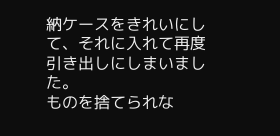納ケースをきれいにして、それに入れて再度引き出しにしまいました。
ものを捨てられな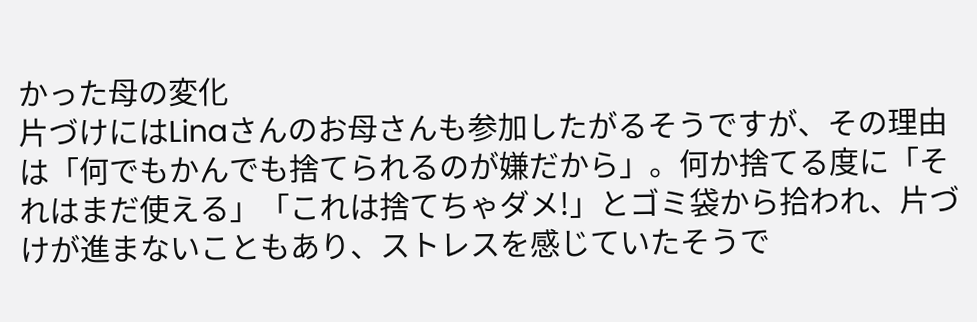かった母の変化
片づけにはLinaさんのお母さんも参加したがるそうですが、その理由は「何でもかんでも捨てられるのが嫌だから」。何か捨てる度に「それはまだ使える」「これは捨てちゃダメ!」とゴミ袋から拾われ、片づけが進まないこともあり、ストレスを感じていたそうで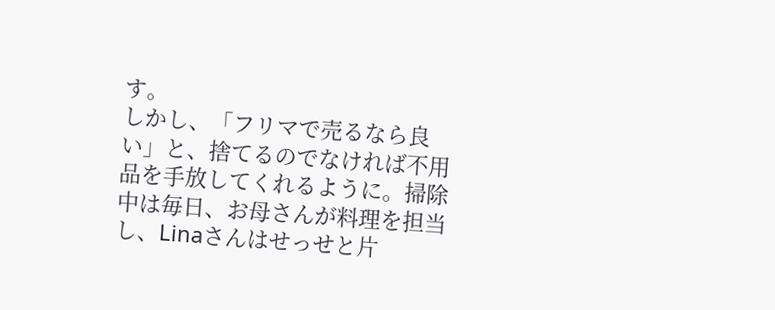す。
しかし、「フリマで売るなら良い」と、捨てるのでなければ不用品を手放してくれるように。掃除中は毎日、お母さんが料理を担当し、Linaさんはせっせと片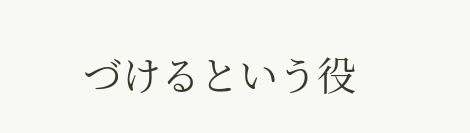づけるという役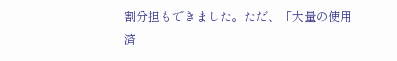割分担もできました。ただ、「大量の使用済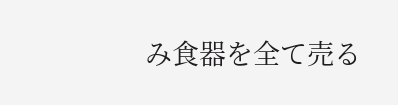み食器を全て売る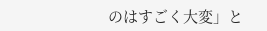のはすごく大変」と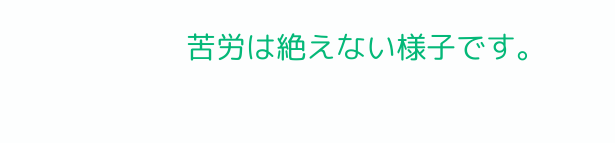苦労は絶えない様子です。